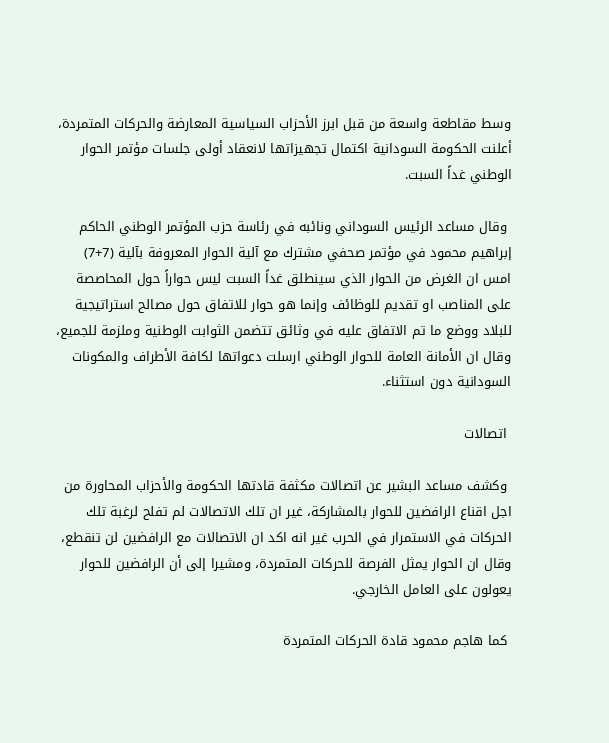وسط مقاطعة واسعة من قبل ابرز الأحزاب السياسية المعارضة والحركات المتمردة، أعلنت الحكومة السودانية اكتمال تجهيزاتها لانعقاد أولى جلسات مؤتمر الحوار الوطني غداً السبت.

 وقال مساعد الرئيس السوداني ونائبه في رئاسة حزب المؤتمر الوطني الحاكم إبراهيم محمود في مؤتمر صحفي مشترك مع آلية الحوار المعروفة بآلية (7+7) امس ان الغرض من الحوار الذي سينطلق غداً السبت ليس حواراً حول المحاصصة على المناصب او تقديم للوظائف وإنما هو حوار للاتفاق حول مصالح استراتيجية للبلاد ووضع ما تم الاتفاق عليه في وثائق تتضمن الثوابت الوطنية وملزمة للجميع، وقال ان الأمانة العامة للحوار الوطني ارسلت دعواتها لكافة الأطراف والمكونات السودانية دون استثناء.

 اتصالات

 وكشف مساعد البشير عن اتصالات مكثفة قادتها الحكومة والأحزاب المحاورة من اجل اقناع الرافضين للحوار بالمشاركة، غير ان تلك الاتصالات لم تفلح لرغبة تلك الحركات في الاستمرار في الحرب غير انه اكد ان الاتصالات مع الرافضين لن تنقطع، وقال ان الحوار يمثل الفرصة للحركات المتمردة، ومشيرا إلى أن الرافضين للحوار يعولون على العامل الخارجي.

 كما هاجم محمود قادة الحركات المتمردة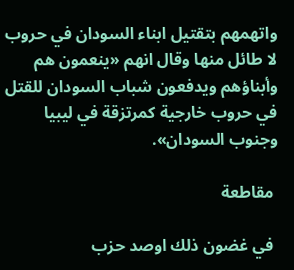واتهمهم بتقتيل ابناء السودان في حروب لا طائل منها وقال انهم «ينعمون هم وأبناؤهم ويدفعون شباب السودان للقتل في حروب خارجية كمرتزقة في ليبيا وجنوب السودان».

 مقاطعة

 في غضون ذلك اوصد حزب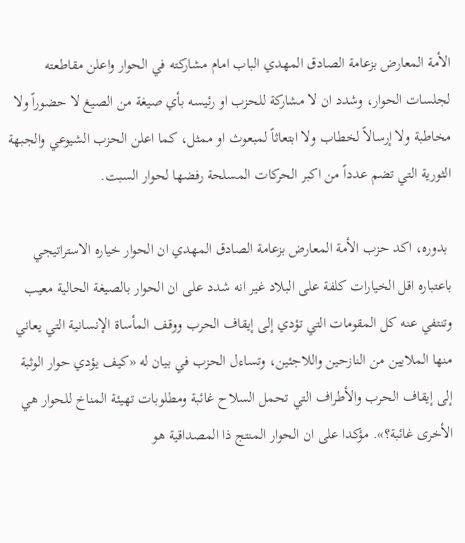الأمة المعارض بزعامة الصادق المهدي الباب امام مشاركته في الحوار واعلن مقاطعته لجلسات الحوار، وشدد ان لا مشاركة للحزب او رئيسه بأي صيغة من الصيغ لا حضوراً ولا مخاطبة ولا إرسالاً لخطاب ولا ابتعاثاً لمبعوث او ممثل، كما اعلن الحزب الشيوعي والجبهة الثورية التي تضم عدداً من اكبر الحركات المسلحة رفضها لحوار السبت.

 بدوره، اكد حزب الأمة المعارض بزعامة الصادق المهدي ان الحوار خياره الاستراتيجي باعتباره اقل الخيارات كلفة على البلاد غير انه شدد على ان الحوار بالصيغة الحالية معيب وتنتفي عنه كل المقومات التي تؤدي إلى إيقاف الحرب ووقف المأساة الإنسانية التي يعاني منها الملايين من النازحين واللاجئين، وتساءل الحزب في بيان له «كيف يؤدي حوار الوثبة إلى إيقاف الحرب والأطراف التي تحمل السلاح غائبة ومطلوبات تهيئة المناخ للحوار هي الأخرى غائبة؟». مؤكدا على ان الحوار المنتج ذا المصداقية هو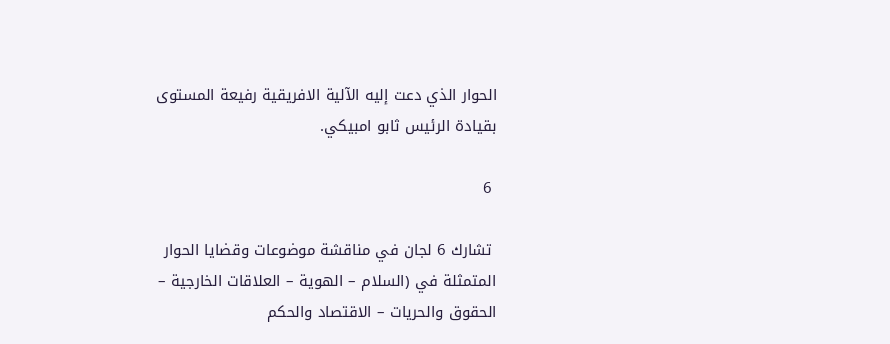الحوار الذي دعت إليه الآلية الافريقية رفيعة المستوى بقيادة الرئيس ثابو امبيكي.

 6

 تشارك 6 لجان في مناقشة موضوعات وقضايا الحوار المتمثلة في (السلام – الهوية – العلاقات الخارجية – الحقوق والحريات – الاقتصاد والحكم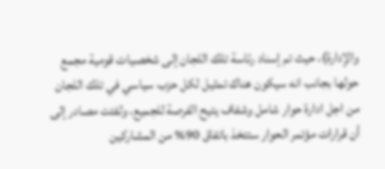والإدارة)، حيث تم إسناد رئاسة تلك اللجان إلى شخصيات قومية مجمع حولها بجانب انه سيكون هناك تمثيل لكل حزب سياسي في تلك اللجان من اجل ادارة حوار شامل وشفاف يتيح الفرصة للجميع، ولفتت مصادر إلى أن قرارات مؤتمر الحوار ستتخذ باتفاق 90% من المشاركين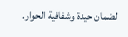لضمان حيدة وشفافية الحوار.